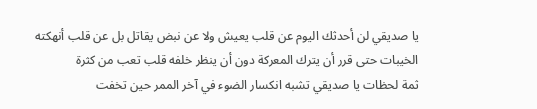يا صديقي لن أحدثك اليوم عن قلب يعيش ولا عن نبض يقاتل بل عن قلب أنهكته الخيبات حتى قرر أن يترك المعركة دون أن ينظر خلفه قلب تعب من كثرة
ثمة لحظات يا صديقي تشبه انكسار الضوء في آخر الممر حين تخفت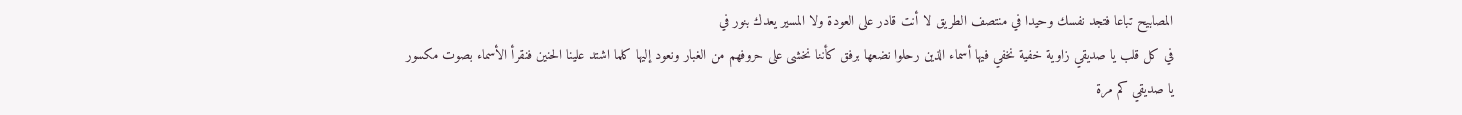المصابيح تباعا فتجد نفسك وحيدا في منتصف الطريق لا أنت قادر على العودة ولا المسير يعدك بنور في
في كل قلب يا صديقي زاوية خفية نخفي فيها أسماء الذين رحلوا نضعها برفق كأننا نخشى على حروفهم من الغبار ونعود إليها كلما اشتد علينا الحنين فنقرأ الأسماء بصوت مكسور
يا صديقي كم مرة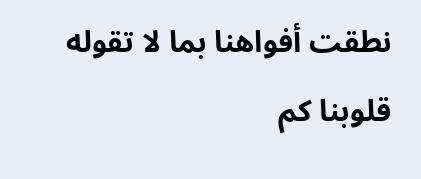نطقت أفواهنا بما لا تقوله قلوبنا كم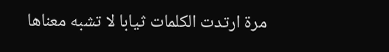مرة ارتدت الكلمات ثيابا لا تشبه معناها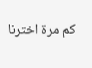كم مرة اخترنا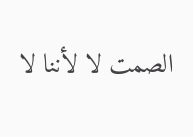الصمت لا لأننا لا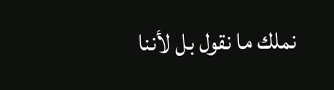نملك ما نقول بل لأننا